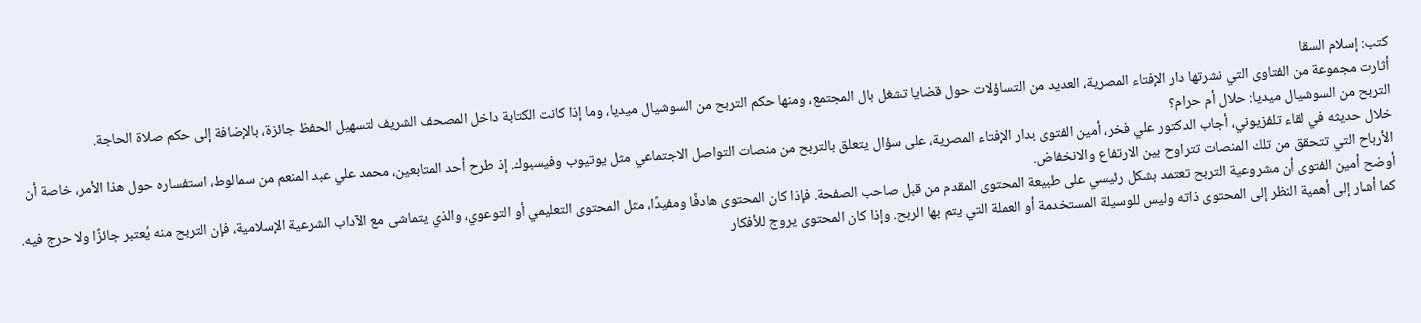كتب: إسلام السقا
أثارت مجموعة من الفتاوى التي نشرتها دار الإفتاء المصرية، العديد من التساؤلات حول قضايا تشغل بال المجتمع، ومنها حكم التربح من السوشيال ميديا، وما إذا كانت الكتابة داخل المصحف الشريف لتسهيل الحفظ جائزة، بالإضافة إلى حكم صلاة الحاجة.
التربح من السوشيال ميديا: حلال أم حرام؟
خلال حديثه في لقاء تلفزيوني، أجاب الدكتور علي فخر، أمين الفتوى بدار الإفتاء المصرية، على سؤال يتعلق بالتربح من منصات التواصل الاجتماعي مثل يوتيوب وفيسبوك. إذ طرح أحد المتابعين، محمد علي عبد المنعم من سمالوط، استفساره حول هذا الأمر، خاصة أن الأرباح التي تتحقق من تلك المنصات تتراوح بين الارتفاع والانخفاض.
أوضح أمين الفتوى أن مشروعية التربح تعتمد بشكل رئيسي على طبيعة المحتوى المقدم من قبل صاحب الصفحة. فإذا كان المحتوى هادفًا ومفيدًا، مثل المحتوى التعليمي أو التوعوي، والذي يتماشى مع الآداب الشرعية الإسلامية، فإن التربح منه يُعتبر جائزًا ولا حرج فيه.
كما أشار إلى أهمية النظر إلى المحتوى ذاته وليس للوسيلة المستخدمة أو العملة التي يتم بها الربح. وإذا كان المحتوى يروج للأفكار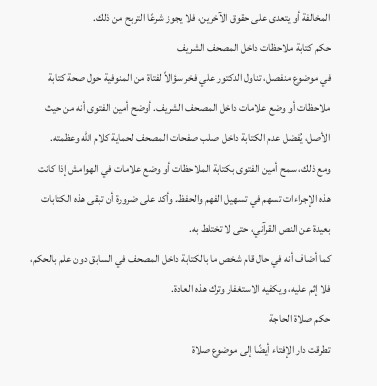المخالفة أو يتعدى على حقوق الآخرين، فلا يجوز شرعًا التربح من ذلك.
حكم كتابة ملاحظات داخل المصحف الشريف
في موضوع منفصل، تناول الدكتور علي فخر سؤالاً لفتاة من المنوفية حول صحة كتابة ملاحظات أو وضع علامات داخل المصحف الشريف. أوضح أمين الفتوى أنه من حيث الأصل، يُفضل عدم الكتابة داخل صلب صفحات المصحف لحماية كلام الله وعظمته.
ومع ذلك، سمح أمين الفتوى بكتابة الملاحظات أو وضع علامات في الهوامش إذا كانت هذه الإجراءات تسهم في تسهيل الفهم والحفظ. وأكد على ضرورة أن تبقى هذه الكتابات بعيدة عن النص القرآني، حتى لا تختلط به.
كما أضاف أنه في حال قام شخص ما بالكتابة داخل المصحف في السابق دون علم بالحكم، فلا إثم عليه، ويكفيه الاستغفار وترك هذه العادة.
حكم صلاة الحاجة
تطرقت دار الإفتاء أيضًا إلى موضوع صلاة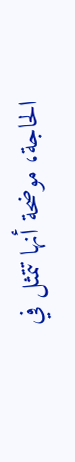الحاجة، موضحة أنها تتمثل في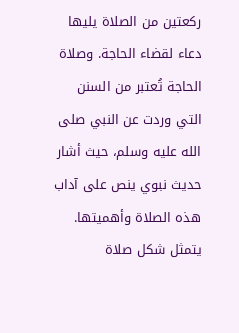ركعتين من الصلاة يليها دعاء لقضاء الحاجة. وصلاة الحاجة تُعتبر من السنن التي وردت عن النبي صلى الله عليه وسلم، حيث أشار حديث نبوي ينص على آداب هذه الصلاة وأهميتها.
يتمثل شكل صلاة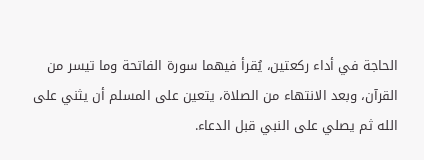الحاجة في أداء ركعتين، يُقرأ فيهما سورة الفاتحة وما تيسر من القرآن، وبعد الانتهاء من الصلاة، يتعين على المسلم أن يثني على الله ثم يصلي على النبي قبل الدعاء.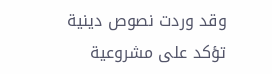وقد وردت نصوص دينية تؤكد على مشروعية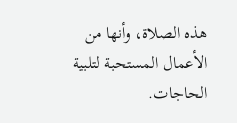هذه الصلاة، وأنها من الأعمال المستحبة لتلبية الحاجات.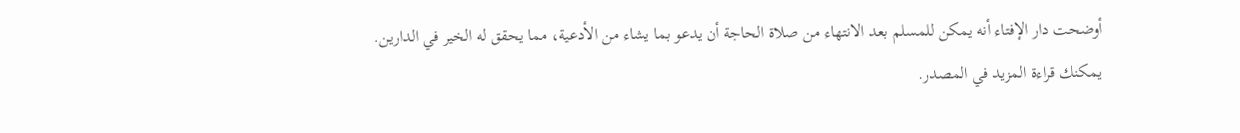أوضحت دار الإفتاء أنه يمكن للمسلم بعد الانتهاء من صلاة الحاجة أن يدعو بما يشاء من الأدعية، مما يحقق له الخير في الدارين.
يمكنك قراءة المزيد في المصدر.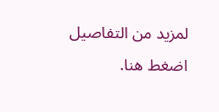لمزيد من التفاصيل اضغط هنا.